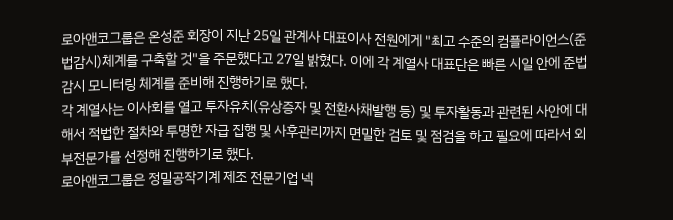로아앤코그룹은 온성준 회장이 지난 25일 관계사 대표이사 전원에게 "최고 수준의 컴플라이언스(준법감시)체계를 구축할 것"을 주문했다고 27일 밝혔다. 이에 각 계열사 대표단은 빠른 시일 안에 준법감시 모니터링 체계를 준비해 진행하기로 했다.
각 계열사는 이사회를 열고 투자유치(유상증자 및 전환사채발행 등) 및 투자활동과 관련된 사안에 대해서 적법한 절차와 투명한 자급 집행 및 사후관리까지 면밀한 검토 및 점검을 하고 필요에 따라서 외부전문가를 선정해 진행하기로 했다.
로아앤코그룹은 정밀공작기계 제조 전문기업 넥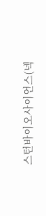스턴바이오사이언스(넥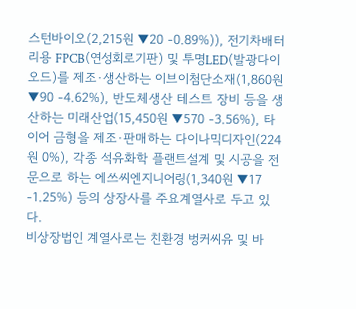스턴바이오(2,215원 ▼20 -0.89%)), 전기차배터리용 FPCB(연성회로기판) 및 투명LED(발광다이오드)를 제조·생산하는 이브이첨단소재(1,860원 ▼90 -4.62%), 반도체생산 테스트 장비 등을 생산하는 미래산업(15,450원 ▼570 -3.56%), 타이어 금형을 제조·판매하는 다이나믹디자인(224원 0%), 각종 석유화학 플랜트설계 및 시공을 전문으로 하는 에쓰씨엔지니어링(1,340원 ▼17 -1.25%) 등의 상장사를 주요계열사로 두고 있다.
비상장법인 계열사로는 친환경 벙커씨유 및 바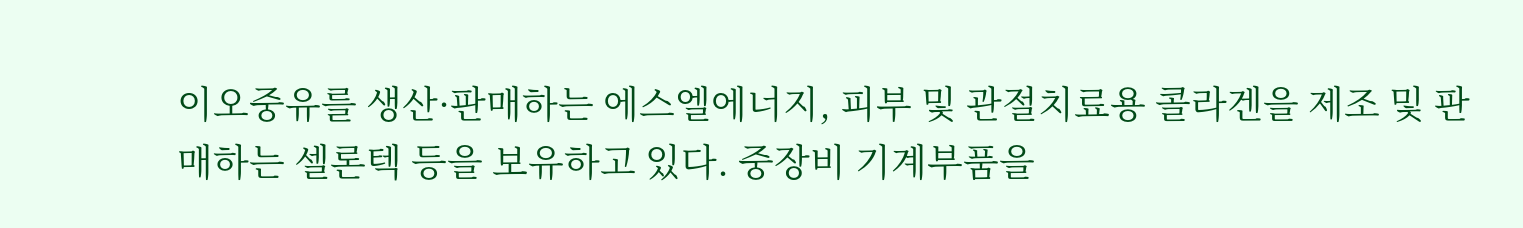이오중유를 생산·판매하는 에스엘에너지, 피부 및 관절치료용 콜라겐을 제조 및 판매하는 셀론텍 등을 보유하고 있다. 중장비 기계부품을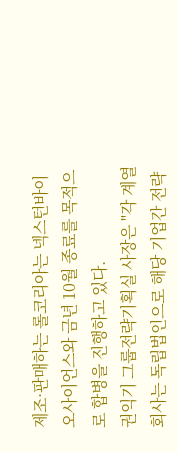제조·판매하는 롤코리아는 넥스턴바이오사이언스와 금년 10월 종료를 목적으로 합병을 진행하고 있다.
권익기 그룹전략기획실 사장은 "각 계열회사는 독립법인으로 해당 기업간 전략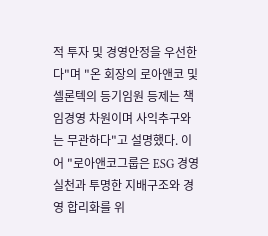적 투자 및 경영안정을 우선한다"며 "온 회장의 로아앤코 및 셀론텍의 등기임원 등제는 책임경영 차원이며 사익추구와는 무관하다"고 설명했다. 이어 "로아앤코그룹은 ESG 경영 실천과 투명한 지배구조와 경영 합리화를 위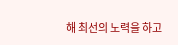해 최선의 노력을 하고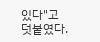있다"고 덧붙였다.